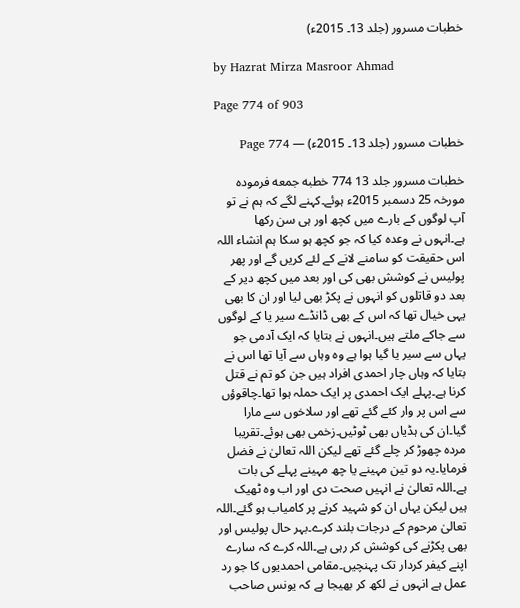خطبات مسرور (جلد 13۔ 2015ء)

by Hazrat Mirza Masroor Ahmad

Page 774 of 903

خطبات مسرور (جلد 13۔ 2015ء) — Page 774

خطبات مسرور جلد 13 774 خطبه جمعه فرمودہ مورخہ 25 دسمبر 2015ء ہوئے۔کہنے لگے کہ ہم نے تو آپ لوگوں کے بارے میں کچھ اور ہی سن رکھا ہے۔انہوں نے وعدہ کیا کہ جو کچھ ہو سکا ہم انشاء اللہ اس حقیقت کو سامنے لانے کے لئے کریں گے اور پھر پولیس نے کوشش بھی کی اور بعد میں کچھ دیر کے بعد دو قاتلوں کو انہوں نے پکڑ بھی لیا اور ان کا بھی یہی خیال تھا کہ اس کے بھی ڈانڈے سیر یا کے لوگوں سے جاکے ملتے ہیں۔انہوں نے بتایا کہ ایک آدمی جو یہاں سے سیر یا گیا ہوا ہے وہ وہاں سے آیا تھا اس نے بتایا کہ وہاں چار احمدی افراد ہیں جن کو تم نے قتل کرنا ہے۔پہلے ایک احمدی پر ایک حملہ ہوا تھا۔چاقوؤں سے اس پر وار کئے گئے تھے اور سلاخوں سے مارا گیا۔ان کی ہڈیاں بھی ٹوٹیں۔زخمی بھی ہوئے۔تقریبا مردہ چھوڑ کر چلے گئے تھے لیکن اللہ تعالیٰ نے فضل فرمایا۔یہ دو تین مہینے یا چھ مہینے پہلے کی بات ہے۔اللہ تعالیٰ نے انہیں صحت دی اور اب وہ ٹھیک ہیں لیکن یہاں ان کو شہید کرنے پر کامیاب ہو گئے۔اللہ تعالیٰ مرحوم کے درجات بلند کرے۔بہر حال پولیس اور بھی پکڑنے کی کوشش کر رہی ہے۔اللہ کرے کہ سارے اپنے کیفر کردار تک پہنچیں۔مقامی احمدیوں کا جو رد عمل ہے انہوں نے لکھ کر بھیجا ہے کہ یونس صاحب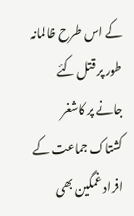کے اس طرح ظالمانہ طور پر قتل کئے جانے پر کاشغر کشتاک جماعت کے افراد غمگین بھی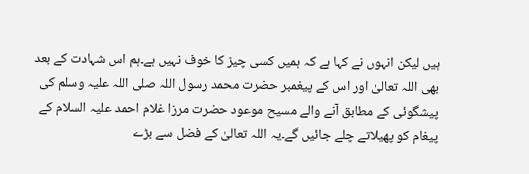ہیں لیکن انہوں نے کہا ہے کہ ہمیں کسی چیز کا خوف نہیں ہے۔ہم اس شہادت کے بعد بھی اللہ تعالیٰ اور اس کے پیغمبر حضرت محمد رسول اللہ صلی اللہ علیہ وسلم کی پیشگوئی کے مطابق آنے والے مسیح موعود حضرت مرزا غلام احمد علیہ السلام کے پیغام کو پھیلاتے چلے جائیں گے۔یہ اللہ تعالیٰ کے فضل سے بڑے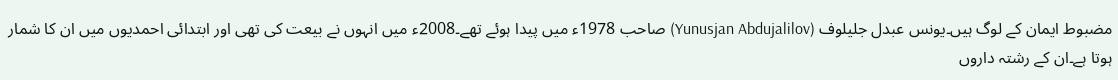مضبوط ایمان کے لوگ ہیں۔یونس عبدل جلیلوف (Yunusjan Abdujalilov) صاحب 1978ء میں پیدا ہوئے تھے۔2008ء میں انہوں نے بیعت کی تھی اور ابتدائی احمدیوں میں ان کا شمار ہوتا ہے۔ان کے رشتہ داروں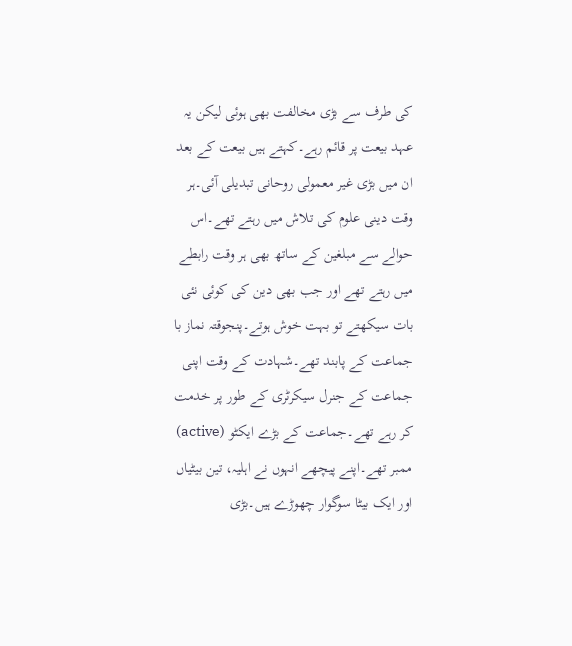کی طرف سے بڑی مخالفت بھی ہوئی لیکن یہ عہد بیعت پر قائم رہے۔کہتے ہیں بیعت کے بعد ان میں بڑی غیر معمولی روحانی تبدیلی آئی۔ہر وقت دینی علوم کی تلاش میں رہتے تھے۔اس حوالے سے مبلغین کے ساتھ بھی ہر وقت رابطے میں رہتے تھے اور جب بھی دین کی کوئی نئی بات سیکھتے تو بہت خوش ہوتے۔پنجوقتہ نماز با جماعت کے پابند تھے۔شہادت کے وقت اپنی جماعت کے جنرل سیکرٹری کے طور پر خدمت کر رہے تھے۔جماعت کے بڑے ایکٹو (active) ممبر تھے۔اپنے پیچھے انہوں نے اہلیہ، تین بیٹیاں اور ایک بیٹا سوگوار چھوڑے ہیں۔بڑی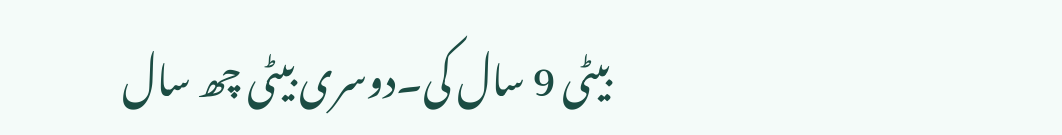بیٹی 9 سال کی۔دوسری بیٹی چھ سال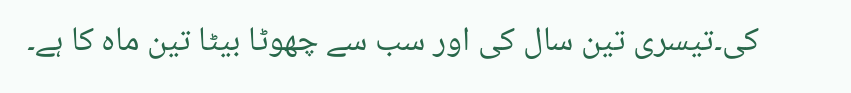کی۔تیسری تین سال کی اور سب سے چھوٹا بیٹا تین ماہ کا ہے۔